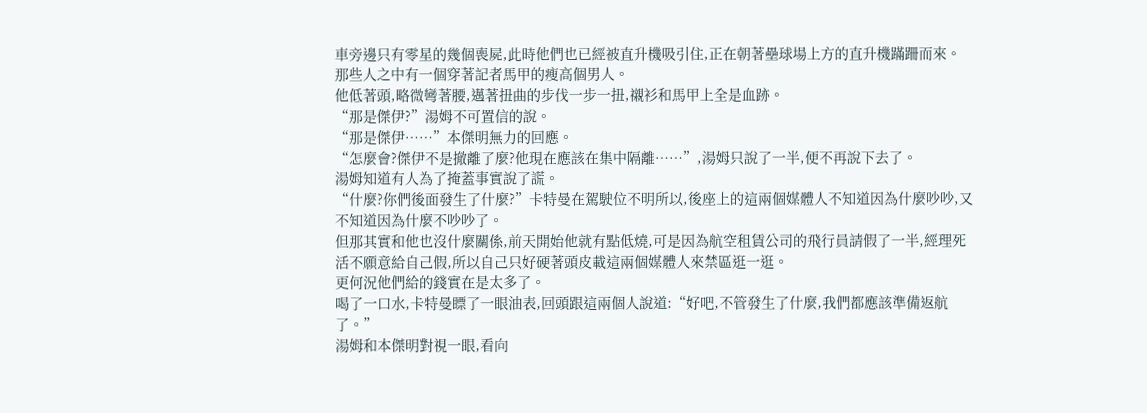車旁邊只有零星的幾個喪屍,此時他們也已經被直升機吸引住,正在朝著壘球場上方的直升機蹣跚而來。
那些人之中有一個穿著記者馬甲的瘦高個男人。
他低著頭,略微彎著腰,邁著扭曲的步伐一步一扭,襯衫和馬甲上全是血跡。
“那是傑伊?”湯姆不可置信的說。
“那是傑伊……”本傑明無力的回應。
“怎麼會?傑伊不是撤離了麼?他現在應該在集中隔離……”,湯姆只說了一半,便不再說下去了。
湯姆知道有人為了掩蓋事實說了謊。
“什麼?你們後面發生了什麼?”卡特曼在駕駛位不明所以,後座上的這兩個媒體人不知道因為什麼吵吵,又不知道因為什麼不吵吵了。
但那其實和他也沒什麼關係,前天開始他就有點低燒,可是因為航空租賃公司的飛行員請假了一半,經理死活不願意給自己假,所以自己只好硬著頭皮載這兩個媒體人來禁區逛一逛。
更何況他們給的錢實在是太多了。
喝了一口水,卡特曼瞟了一眼油表,回頭跟這兩個人說道:“好吧,不管發生了什麼,我們都應該準備返航了。”
湯姆和本傑明對視一眼,看向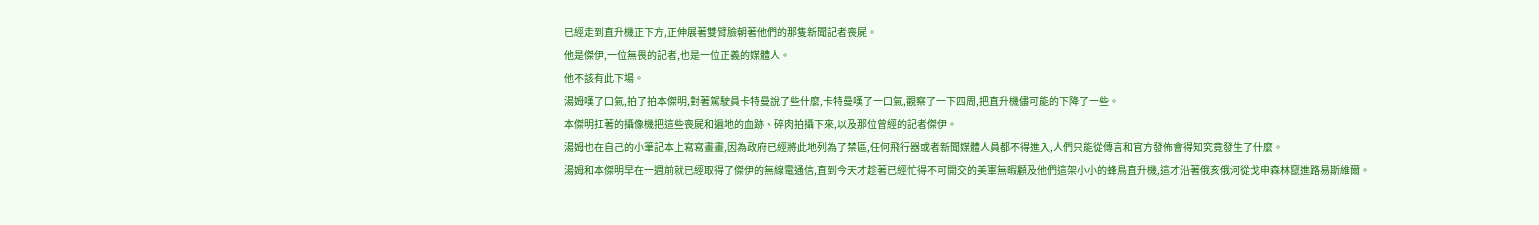已經走到直升機正下方,正伸展著雙臂臉朝著他們的那隻新聞記者喪屍。
他是傑伊,一位無畏的記者,也是一位正義的媒體人。
他不該有此下場。
湯姆嘆了口氣,拍了拍本傑明,對著駕駛員卡特曼說了些什麼,卡特曼嘆了一口氣,觀察了一下四周,把直升機儘可能的下降了一些。
本傑明扛著的攝像機把這些喪屍和遍地的血跡、碎肉拍攝下來,以及那位曾經的記者傑伊。
湯姆也在自己的小筆記本上寫寫畫畫,因為政府已經將此地列為了禁區,任何飛行器或者新聞媒體人員都不得進入,人們只能從傳言和官方發佈會得知究竟發生了什麼。
湯姆和本傑明早在一週前就已經取得了傑伊的無線電通信,直到今天才趁著已經忙得不可開交的美軍無暇顧及他們這架小小的蜂鳥直升機,這才沿著俄亥俄河從戈申森林竄進路易斯維爾。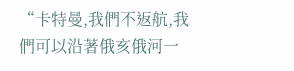“卡特曼,我們不返航,我們可以沿著俄亥俄河一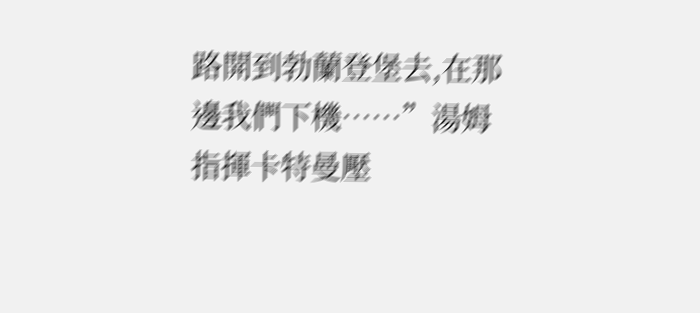路開到勃蘭登堡去,在那邊我們下機……”湯姆指揮卡特曼壓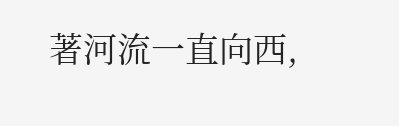著河流一直向西,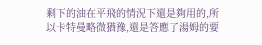剩下的油在平飛的情況下還是夠用的,所以卡特曼略微猶豫,還是答應了湯姆的要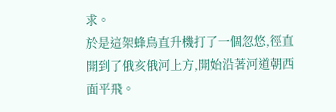求。
於是這架蜂鳥直升機打了一個忽悠,徑直開到了俄亥俄河上方,開始沿著河道朝西面平飛。